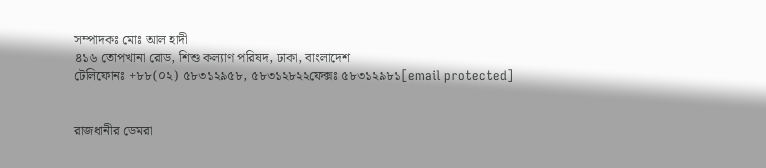সম্পাদকঃ মোঃ আল হাদী
৪১৬ তোপখানা রোড, শিশু কল্যাণ পরিষদ, ঢাকা, বাংলাদেশ
টেলিফোনঃ +৮৮(০২) ৫৮৩১২৯৫৮, ৫৮৩১২৮২২ফেক্সঃ ৫৮৩১২৯৮১[email protected]


রাজধানীর ডেমরা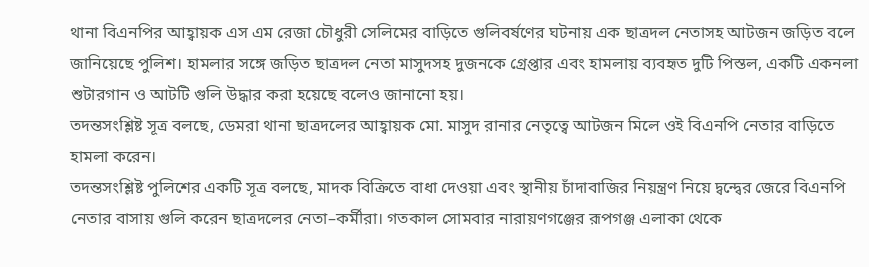থানা বিএনপির আহ্বায়ক এস এম রেজা চৌধুরী সেলিমের বাড়িতে গুলিবর্ষণের ঘটনায় এক ছাত্রদল নেতাসহ আটজন জড়িত বলে জানিয়েছে পুলিশ। হামলার সঙ্গে জড়িত ছাত্রদল নেতা মাসুদসহ দুজনকে গ্রেপ্তার এবং হামলায় ব্যবহৃত দুটি পিস্তল, একটি একনলা শুটারগান ও আটটি গুলি উদ্ধার করা হয়েছে বলেও জানানো হয়।
তদন্তসংশ্লিষ্ট সূত্র বলছে, ডেমরা থানা ছাত্রদলের আহ্বায়ক মো. মাসুদ রানার নেতৃত্বে আটজন মিলে ওই বিএনপি নেতার বাড়িতে হামলা করেন।
তদন্তসংশ্লিষ্ট পুলিশের একটি সূত্র বলছে, মাদক বিক্রিতে বাধা দেওয়া এবং স্থানীয় চাঁদাবাজির নিয়ন্ত্রণ নিয়ে দ্বন্দ্বের জেরে বিএনপি নেতার বাসায় গুলি করেন ছাত্রদলের নেতা–কর্মীরা। গতকাল সোমবার নারায়ণগঞ্জের রূপগঞ্জ এলাকা থেকে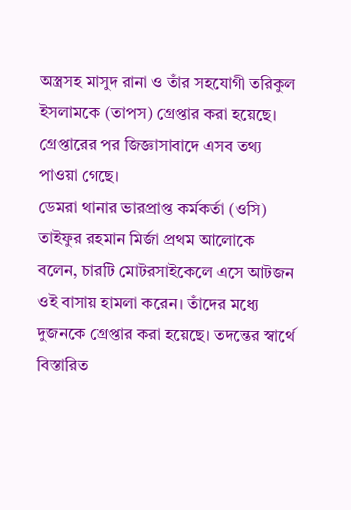অস্ত্রসহ মাসুদ রানা ও তাঁর সহযোগী তরিকুল ইসলামকে (তাপস) গ্রেপ্তার করা হয়েছে। গ্রেপ্তারের পর জিজ্ঞাসাবাদে এসব তথ্য পাওয়া গেছে।
ডেমরা থানার ভারপ্রাপ্ত কর্মকর্তা (ওসি) তাইফুর রহমান মির্জা প্রথম আলোকে বলেন, চারটি মোটরসাইকেলে এসে আটজন ওই বাসায় হামলা করেন। তাঁদের মধ্যে দুজনকে গ্রেপ্তার করা হয়েছে। তদন্তের স্বার্থে বিস্তারিত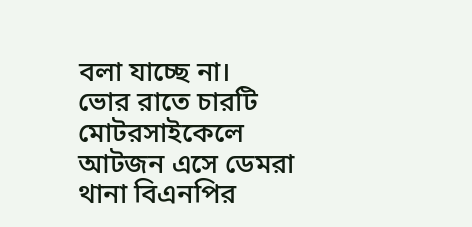বলা যাচ্ছে না।
ভোর রাতে চারটি মোটরসাইকেলে আটজন এসে ডেমরা থানা বিএনপির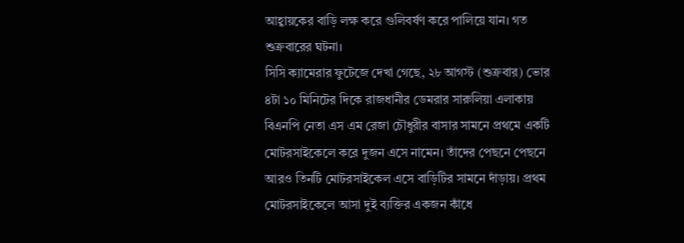আহ্বায়কের বাড়ি লক্ষ করে গুলিবর্ষণ করে পালিয়ে যান। গত শুক্রবারের ঘটনা।
সিসি ক্যামেরার ফুটেজে দেখা গেছে, ২৮ আগস্ট (শুক্রবার) ভোর ৪টা ১০ মিনিটের দিকে রাজধানীর ডেমরার সারুলিয়া এলাকায় বিএনপি নেতা এস এম রেজা চৌধুরীর বাসার সামনে প্রথমে একটি মোটরসাইকেলে করে দুজন এসে নামেন। তাঁদের পেছনে পেছনে আরও তিনটি মোটরসাইকেল এসে বাড়িটির সামনে দাঁড়ায়। প্রথম মোটরসাইকেলে আসা দুই ব্যক্তির একজন কাঁধে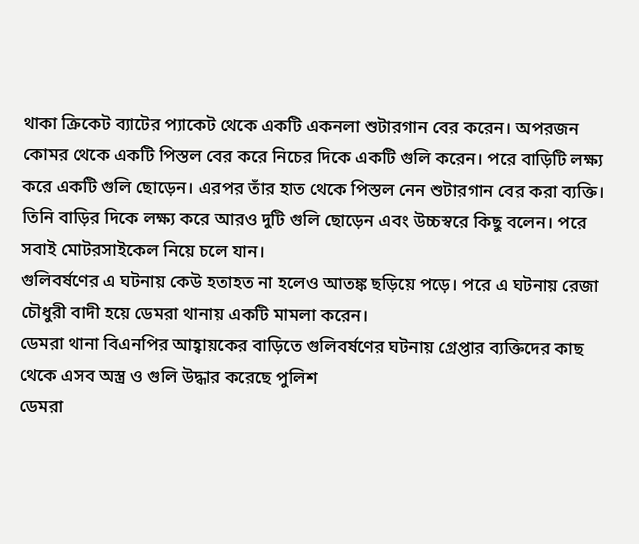থাকা ক্রিকেট ব্যাটের প্যাকেট থেকে একটি একনলা শুটারগান বের করেন। অপরজন কোমর থেকে একটি পিস্তল বের করে নিচের দিকে একটি গুলি করেন। পরে বাড়িটি লক্ষ্য করে একটি গুলি ছোড়েন। এরপর তাঁর হাত থেকে পিস্তল নেন শুটারগান বের করা ব্যক্তি। তিনি বাড়ির দিকে লক্ষ্য করে আরও দুটি গুলি ছোড়েন এবং উচ্চস্বরে কিছু বলেন। পরে সবাই মোটরসাইকেল নিয়ে চলে যান।
গুলিবর্ষণের এ ঘটনায় কেউ হতাহত না হলেও আতঙ্ক ছড়িয়ে পড়ে। পরে এ ঘটনায় রেজা চৌধুরী বাদী হয়ে ডেমরা থানায় একটি মামলা করেন।
ডেমরা থানা বিএনপির আহ্বায়কের বাড়িতে গুলিবর্ষণের ঘটনায় গ্রেপ্তার ব্যক্তিদের কাছ থেকে এসব অস্ত্র ও গুলি উদ্ধার করেছে পুলিশ
ডেমরা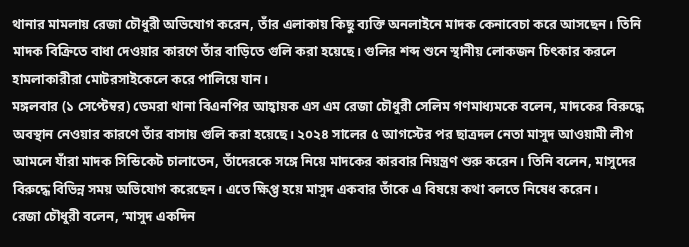থানার মামলায় রেজা চৌধুরী অভিযোগ করেন, তাঁর এলাকায় কিছু ব্যক্তি অনলাইনে মাদক কেনাবেচা করে আসছেন। তিনি মাদক বিক্রিতে বাধা দেওয়ার কারণে তাঁর বাড়িতে গুলি করা হয়েছে। গুলির শব্দ শুনে স্থানীয় লোকজন চিৎকার করলে হামলাকারীরা মোটরসাইকেলে করে পালিয়ে যান।
মঙ্গলবার (১ সেপ্টেম্বর) ডেমরা থানা বিএনপির আহ্বায়ক এস এম রেজা চৌধুরী সেলিম গণমাধ্যমকে বলেন, মাদকের বিরুদ্ধে অবস্থান নেওয়ার কারণে তাঁর বাসায় গুলি করা হয়েছে। ২০২৪ সালের ৫ আগস্টের পর ছাত্রদল নেতা মাসুদ আওয়ামী লীগ আমলে যাঁরা মাদক সিন্ডিকেট চালাতেন, তাঁদেরকে সঙ্গে নিয়ে মাদকের কারবার নিয়ন্ত্রণ শুরু করেন। তিনি বলেন, মাসুদের বিরুদ্ধে বিভিন্ন সময় অভিযোগ করেছেন। এতে ক্ষিপ্ত হয়ে মাসুদ একবার তাঁকে এ বিষয়ে কথা বলতে নিষেধ করেন।
রেজা চৌধুরী বলেন, ‘মাসুদ একদিন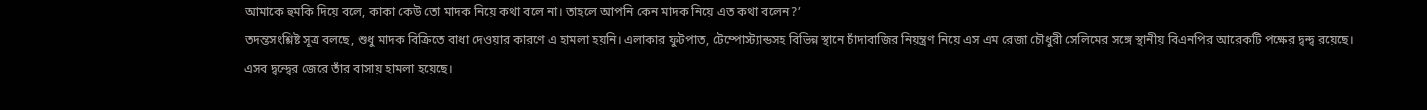আমাকে হুমকি দিয়ে বলে, কাকা কেউ তো মাদক নিয়ে কথা বলে না। তাহলে আপনি কেন মাদক নিয়ে এত কথা বলেন?’
তদন্তসংশ্লিষ্ট সূত্র বলছে, শুধু মাদক বিক্রিতে বাধা দেওয়ার কারণে এ হামলা হয়নি। এলাকার ফুটপাত, টেম্পোস্ট্যান্ডসহ বিভিন্ন স্থানে চাঁদাবাজির নিয়ন্ত্রণ নিয়ে এস এম রেজা চৌধুরী সেলিমের সঙ্গে স্থানীয় বিএনপির আরেকটি পক্ষের দ্বন্দ্ব রয়েছে। এসব দ্বন্দ্বের জেরে তাঁর বাসায় হামলা হয়েছে।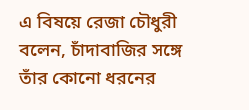এ বিষয়ে রেজা চৌধুরী বলেন, চাঁদাবাজির সঙ্গে তাঁর কোনো ধরনের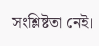সংশ্লিষ্টতা নেই।